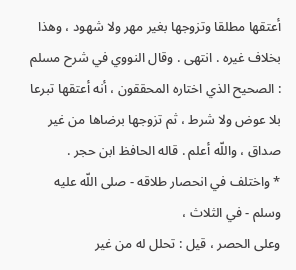أعتقها مطلقا وتزوجها بغير مهر ولا شهود ، وهذا بخلاف غيره . انتهى . وقال النووي في شرح مسلم : الصحيح الذي اختاره المحققون ، أنه أعتقها تبرعا بلا عوض ولا شرط ، ثم تزوجها برضاها من غير صداق ، واللّه أعلم . قاله الحافظ ابن حجر .
* واختلف في انحصار طلاقه - صلى اللّه عليه وسلم - في الثلاث ،
وعلى الحصر ، قيل : تحلل له من غير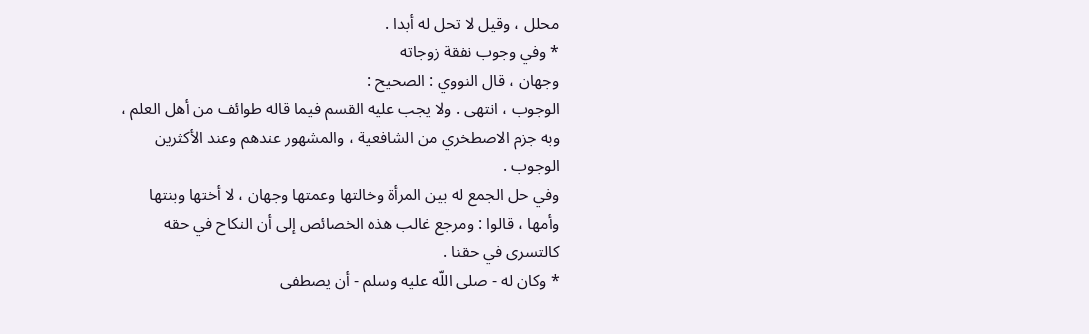محلل ، وقيل لا تحل له أبدا .
* وفي وجوب نفقة زوجاته
وجهان ، قال النووي : الصحيح :
الوجوب ، انتهى . ولا يجب عليه القسم فيما قاله طوائف من أهل العلم ، وبه جزم الاصطخري من الشافعية ، والمشهور عندهم وعند الأكثرين الوجوب .
وفي حل الجمع له بين المرأة وخالتها وعمتها وجهان ، لا أختها وبنتها وأمها ، قالوا : ومرجع غالب هذه الخصائص إلى أن النكاح في حقه كالتسرى في حقنا .
* وكان له - صلى اللّه عليه وسلم - أن يصطفى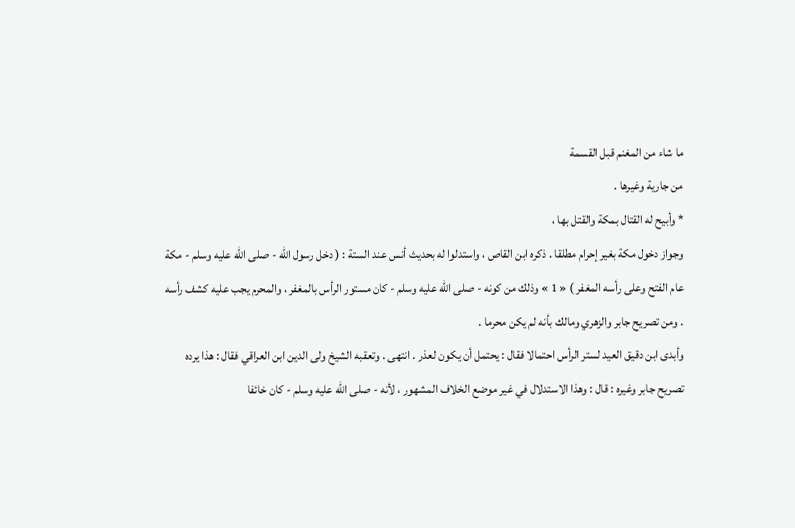ما شاء من المغنم قبل القسمة
من جارية وغيرها .
* وأبيح له القتال بمكة والقتل بها ،
وجواز دخول مكة بغير إحرام مطلقا . ذكره ابن القاص ، واستدلوا له بحديث أنس عند الستة : ( دخل رسول اللّه - صلى اللّه عليه وسلم - مكة عام الفتح وعلى رأسه المغفر ) « 1 » وذلك من كونه - صلى اللّه عليه وسلم - كان مستور الرأس بالمغفر ، والمحرم يجب عليه كشف رأسه . ومن تصريح جابر والزهري ومالك بأنه لم يكن محرما .
وأبدى ابن دقيق العيد لستر الرأس احتمالا فقال : يحتمل أن يكون لعذر . انتهى . وتعقبه الشيخ ولى الدين ابن العراقي فقال : هذا يرده تصريح جابر وغيره : قال : وهذا الاستدلال في غير موضع الخلاف المشهور ، لأنه - صلى اللّه عليه وسلم - كان خائفا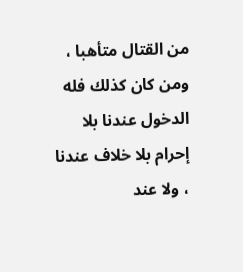من القتال متأهبا ، ومن كان كذلك فله الدخول عندنا بلا إحرام بلا خلاف عندنا ، ولا عند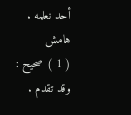أحد نعلمه .
هامش
( 1 ) صحيح : وقد تقدم .